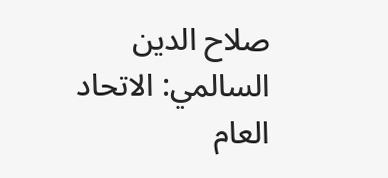صلاح الدين السالمي: الاتحاد العام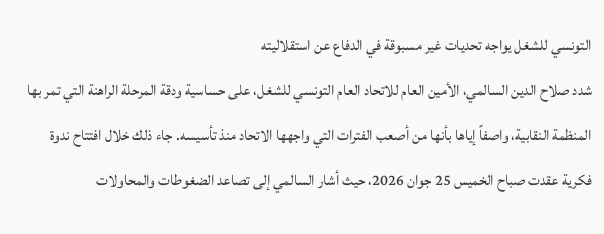التونسي للشغل يواجه تحديات غير مسبوقة في الدفاع عن استقلاليته
شدد صلاح الدين السالمي، الأمين العام للاتحاد العام التونسي للشغل، على حساسية ودقة المرحلة الراهنة التي تمر بها المنظمة النقابية، واصفاً إياها بأنها من أصعب الفترات التي واجهها الاتحاد منذ تأسيسه. جاء ذلك خلال افتتاح ندوة فكرية عقدت صباح الخميس 25 جوان 2026، حيث أشار السالمي إلى تصاعد الضغوطات والمحاولات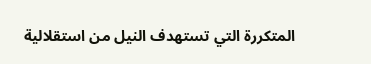المتكررة التي تستهدف النيل من استقلالية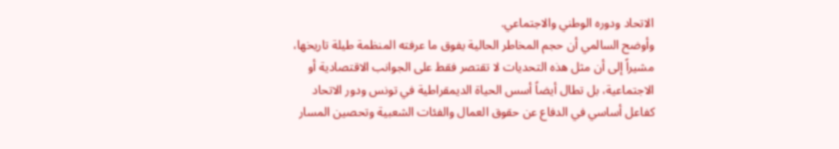الاتحاد ودوره الوطني والاجتماعي.
وأوضح السالمي أن حجم المخاطر الحالية يفوق ما عرفته المنظمة طيلة تاريخها، مشيراً إلى أن مثل هذه التحديات لا تقتصر فقط على الجوانب الاقتصادية أو الاجتماعية، بل تطال أيضاً أسس الحياة الديمقراطية في تونس ودور الاتحاد كفاعل أساسي في الدفاع عن حقوق العمال والفئات الشعبية وتحصين المسار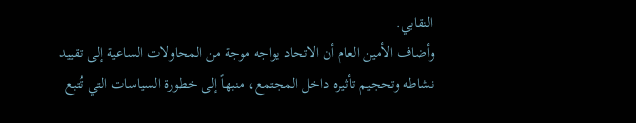النقابي.
وأضاف الأمين العام أن الاتحاد يواجه موجة من المحاولات الساعية إلى تقييد نشاطه وتحجيم تأثيره داخل المجتمع، منبهاً إلى خطورة السياسات التي تُتبع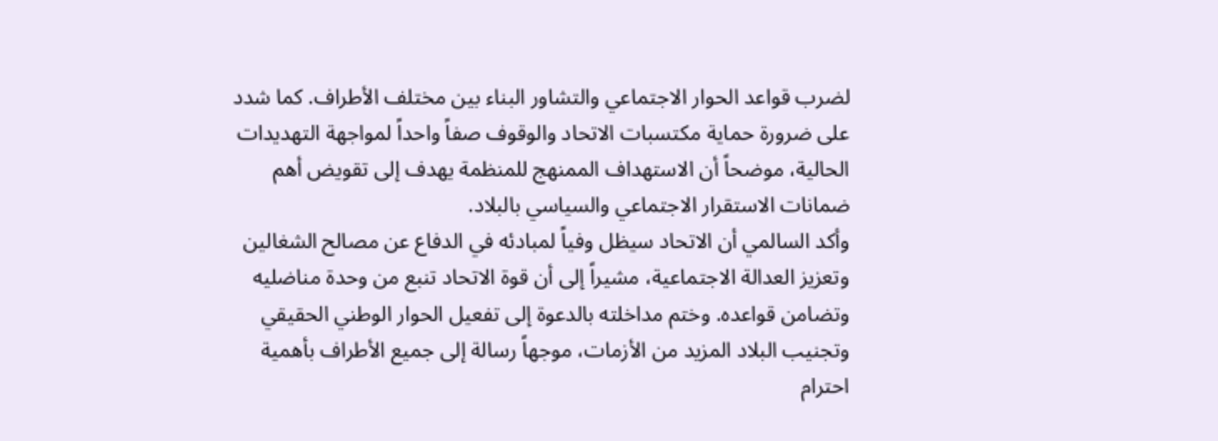لضرب قواعد الحوار الاجتماعي والتشاور البناء بين مختلف الأطراف. كما شدد على ضرورة حماية مكتسبات الاتحاد والوقوف صفاً واحداً لمواجهة التهديدات الحالية، موضحاً أن الاستهداف الممنهج للمنظمة يهدف إلى تقويض أهم ضمانات الاستقرار الاجتماعي والسياسي بالبلاد.
وأكد السالمي أن الاتحاد سيظل وفياً لمبادئه في الدفاع عن مصالح الشغالين وتعزيز العدالة الاجتماعية، مشيراً إلى أن قوة الاتحاد تنبع من وحدة مناضليه وتضامن قواعده. وختم مداخلته بالدعوة إلى تفعيل الحوار الوطني الحقيقي وتجنيب البلاد المزيد من الأزمات، موجهاً رسالة إلى جميع الأطراف بأهمية احترام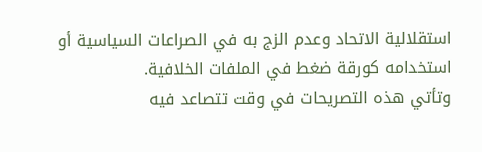استقلالية الاتحاد وعدم الزج به في الصراعات السياسية أو استخدامه كورقة ضغط في الملفات الخلافية.
وتأتي هذه التصريحات في وقت تتصاعد فيه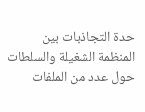حدة التجاذبات بين المنظمة الشغيلة والسلطات حول عدد من الملفات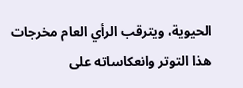الحيوية، ويترقب الرأي العام مخرجات هذا التوتر وانعكاساته على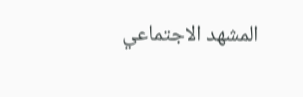المشهد الاجتماعي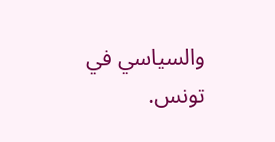والسياسي في تونس.